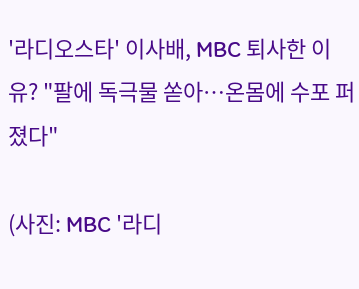'라디오스타' 이사배, MBC 퇴사한 이유? "팔에 독극물 쏟아…온몸에 수포 퍼졌다"

(사진: MBC '라디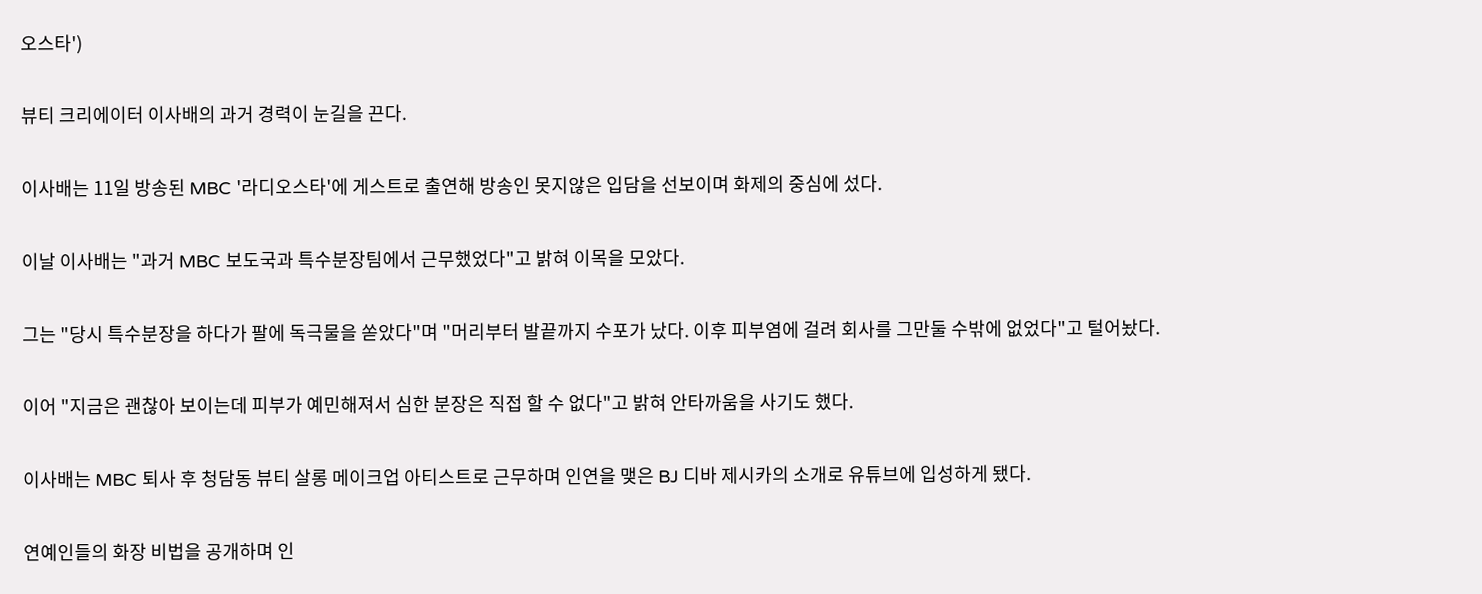오스타')

뷰티 크리에이터 이사배의 과거 경력이 눈길을 끈다.

이사배는 11일 방송된 MBC '라디오스타'에 게스트로 출연해 방송인 못지않은 입담을 선보이며 화제의 중심에 섰다.

이날 이사배는 "과거 MBC 보도국과 특수분장팀에서 근무했었다"고 밝혀 이목을 모았다.

그는 "당시 특수분장을 하다가 팔에 독극물을 쏟았다"며 "머리부터 발끝까지 수포가 났다. 이후 피부염에 걸려 회사를 그만둘 수밖에 없었다"고 털어놨다.

이어 "지금은 괜찮아 보이는데 피부가 예민해져서 심한 분장은 직접 할 수 없다"고 밝혀 안타까움을 사기도 했다.

이사배는 MBC 퇴사 후 청담동 뷰티 살롱 메이크업 아티스트로 근무하며 인연을 맺은 BJ 디바 제시카의 소개로 유튜브에 입성하게 됐다.

연예인들의 화장 비법을 공개하며 인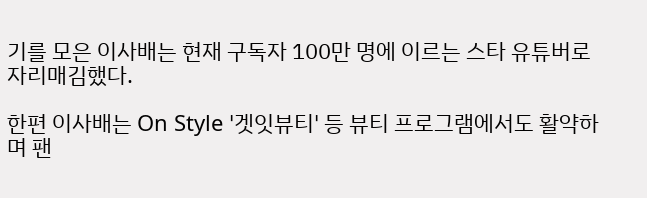기를 모은 이사배는 현재 구독자 100만 명에 이르는 스타 유튜버로 자리매김했다.

한편 이사배는 On Style '겟잇뷰티' 등 뷰티 프로그램에서도 활약하며 팬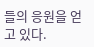들의 응원을 얻고 있다.